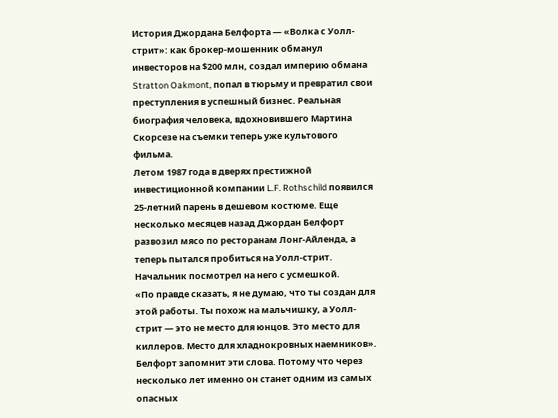История Джордана Белфорта — «Волка с Уолл-стрит»: как брокер-мошенник обманул инвесторов на $200 млн, создал империю обмана Stratton Oakmont, попал в тюрьму и превратил свои преступления в успешный бизнес. Реальная биография человека, вдохновившего Мартина Скорсезе на съемки теперь уже культового фильма.
Летом 1987 года в дверях престижной инвестиционной компании L.F. Rothschild появился 25-летний парень в дешевом костюме. Еще несколько месяцев назад Джордан Белфорт развозил мясо по ресторанам Лонг-Айленда, а теперь пытался пробиться на Уолл-стрит. Начальник посмотрел на него с усмешкой.
«По правде сказать, я не думаю, что ты создан для этой работы. Ты похож на мальчишку, а Уолл-стрит — это не место для юнцов. Это место для киллеров. Место для хладнокровных наемников».
Белфорт запомнит эти слова. Потому что через несколько лет именно он станет одним из самых опасных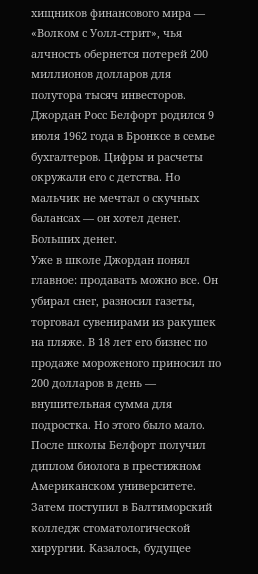хищников финансового мира — «Волком с Уолл-стрит», чья алчность обернется потерей 200 миллионов долларов для полутора тысяч инвесторов.
Джордан Росс Белфорт родился 9 июля 1962 года в Бронксе в семье бухгалтеров. Цифры и расчеты окружали его с детства. Но мальчик не мечтал о скучных балансах — он хотел денег. Больших денег.
Уже в школе Джордан понял главное: продавать можно все. Он убирал снег, разносил газеты, торговал сувенирами из ракушек на пляже. В 18 лет его бизнес по продаже мороженого приносил по 200 долларов в день — внушительная сумма для подростка. Но этого было мало.
После школы Белфорт получил диплом биолога в престижном Американском университете. Затем поступил в Балтиморский колледж стоматологической хирургии. Казалось, будущее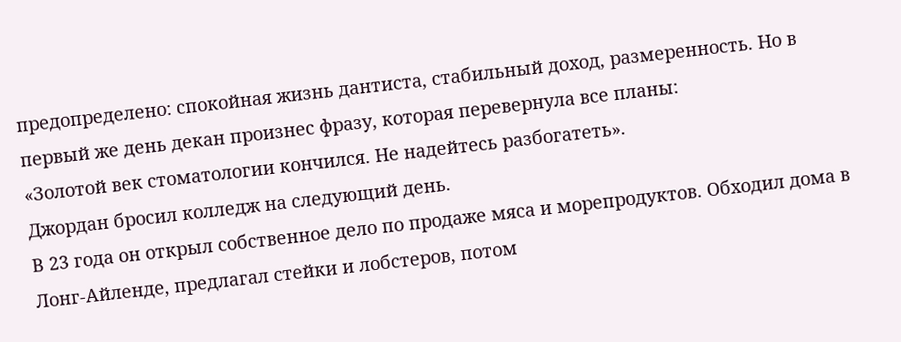предопределено: спокойная жизнь дантиста, стабильный доход, размеренность. Но в первый же день декан произнес фразу, которая перевернула все планы:
«Золотой век стоматологии кончился. Не надейтесь разбогатеть».
Джордан бросил колледж на следующий день.
В 23 года он открыл собственное дело по продаже мяса и морепродуктов. Обходил дома в Лонг-Айленде, предлагал стейки и лобстеров, потом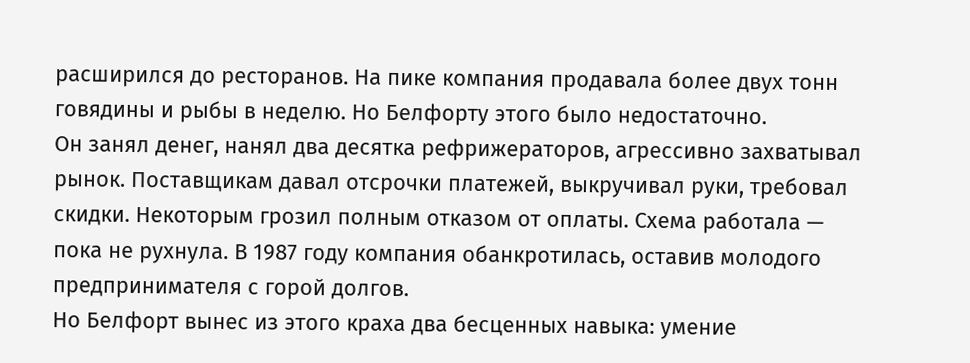расширился до ресторанов. На пике компания продавала более двух тонн говядины и рыбы в неделю. Но Белфорту этого было недостаточно.
Он занял денег, нанял два десятка рефрижераторов, агрессивно захватывал рынок. Поставщикам давал отсрочки платежей, выкручивал руки, требовал скидки. Некоторым грозил полным отказом от оплаты. Схема работала — пока не рухнула. В 1987 году компания обанкротилась, оставив молодого предпринимателя с горой долгов.
Но Белфорт вынес из этого краха два бесценных навыка: умение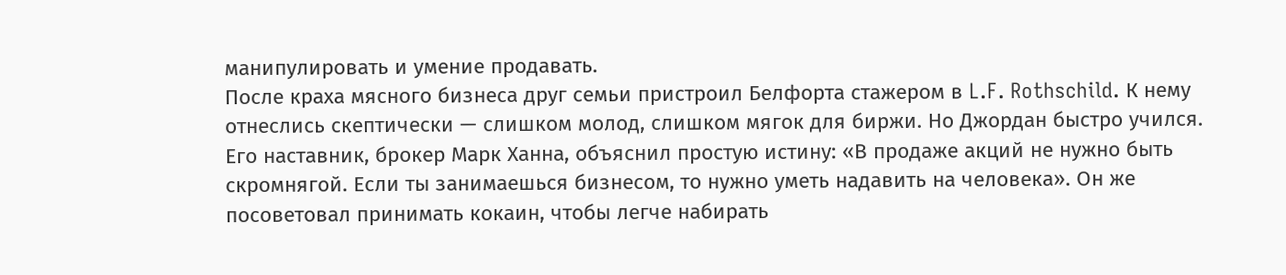манипулировать и умение продавать.
После краха мясного бизнеса друг семьи пристроил Белфорта стажером в L.F. Rothschild. К нему отнеслись скептически — слишком молод, слишком мягок для биржи. Но Джордан быстро учился.
Его наставник, брокер Марк Ханна, объяснил простую истину: «В продаже акций не нужно быть скромнягой. Если ты занимаешься бизнесом, то нужно уметь надавить на человека». Он же посоветовал принимать кокаин, чтобы легче набирать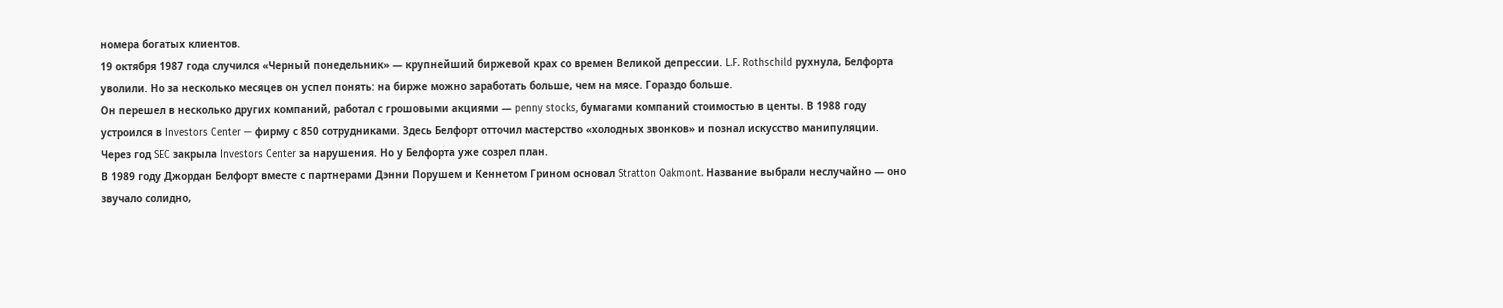номера богатых клиентов.
19 октября 1987 года случился «Черный понедельник» — крупнейший биржевой крах со времен Великой депрессии. L.F. Rothschild рухнула, Белфорта уволили. Но за несколько месяцев он успел понять: на бирже можно заработать больше, чем на мясе. Гораздо больше.
Он перешел в несколько других компаний, работал с грошовыми акциями — penny stocks, бумагами компаний стоимостью в центы. В 1988 году устроился в Investors Center — фирму с 850 сотрудниками. Здесь Белфорт отточил мастерство «холодных звонков» и познал искусство манипуляции.
Через год SEC закрыла Investors Center за нарушения. Но у Белфорта уже созрел план.
В 1989 году Джордан Белфорт вместе с партнерами Дэнни Порушем и Кеннетом Грином основал Stratton Oakmont. Название выбрали неслучайно — оно звучало солидно,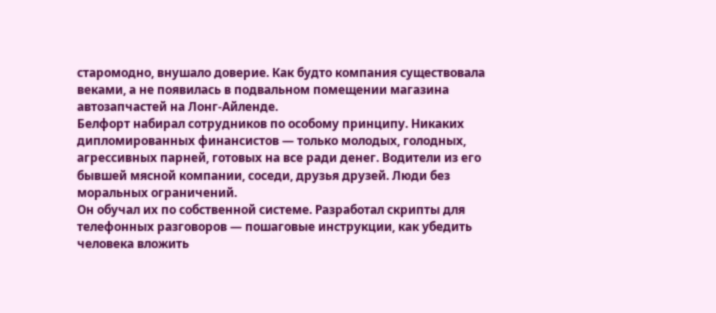старомодно, внушало доверие. Как будто компания существовала веками, а не появилась в подвальном помещении магазина автозапчастей на Лонг-Айленде.
Белфорт набирал сотрудников по особому принципу. Никаких дипломированных финансистов — только молодых, голодных, агрессивных парней, готовых на все ради денег. Водители из его бывшей мясной компании, соседи, друзья друзей. Люди без моральных ограничений.
Он обучал их по собственной системе. Разработал скрипты для телефонных разговоров — пошаговые инструкции, как убедить человека вложить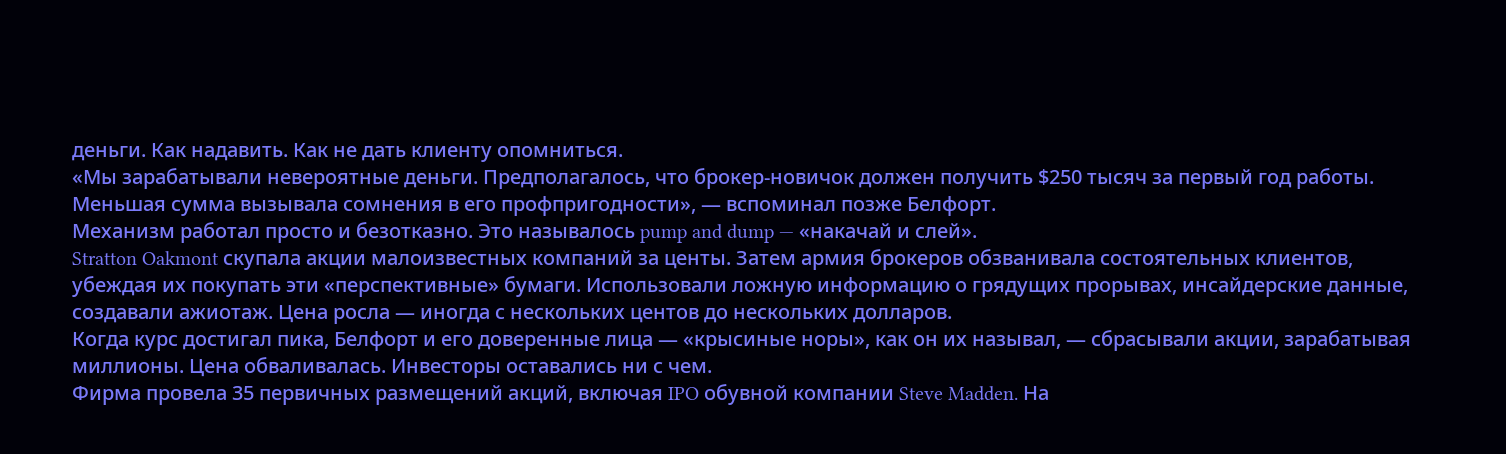деньги. Как надавить. Как не дать клиенту опомниться.
«Мы зарабатывали невероятные деньги. Предполагалось, что брокер-новичок должен получить $250 тысяч за первый год работы. Меньшая сумма вызывала сомнения в его профпригодности», — вспоминал позже Белфорт.
Механизм работал просто и безотказно. Это называлось pump and dump — «накачай и слей».
Stratton Oakmont скупала акции малоизвестных компаний за центы. Затем армия брокеров обзванивала состоятельных клиентов, убеждая их покупать эти «перспективные» бумаги. Использовали ложную информацию о грядущих прорывах, инсайдерские данные, создавали ажиотаж. Цена росла — иногда с нескольких центов до нескольких долларов.
Когда курс достигал пика, Белфорт и его доверенные лица — «крысиные норы», как он их называл, — сбрасывали акции, зарабатывая миллионы. Цена обваливалась. Инвесторы оставались ни с чем.
Фирма провела 35 первичных размещений акций, включая IPO обувной компании Steve Madden. На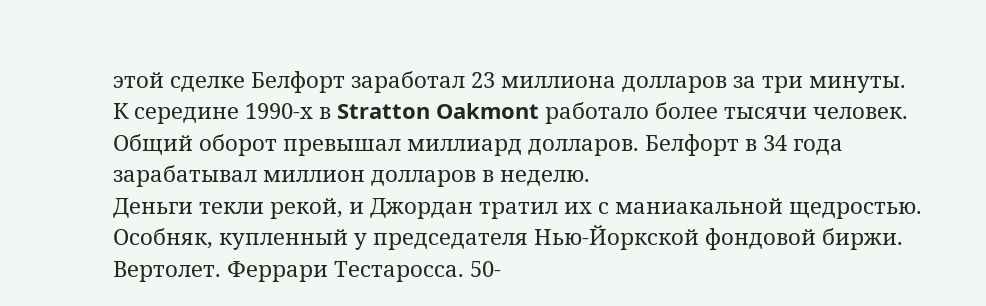этой сделке Белфорт заработал 23 миллиона долларов за три минуты.
К середине 1990-х в Stratton Oakmont работало более тысячи человек. Общий оборот превышал миллиард долларов. Белфорт в 34 года зарабатывал миллион долларов в неделю.
Деньги текли рекой, и Джордан тратил их с маниакальной щедростью. Особняк, купленный у председателя Нью-Йоркской фондовой биржи. Вертолет. Феррари Тестаросса. 50-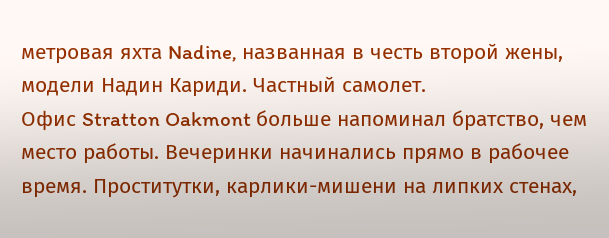метровая яхта Nadine, названная в честь второй жены, модели Надин Кариди. Частный самолет.
Офис Stratton Oakmont больше напоминал братство, чем место работы. Вечеринки начинались прямо в рабочее время. Проститутки, карлики-мишени на липких стенах,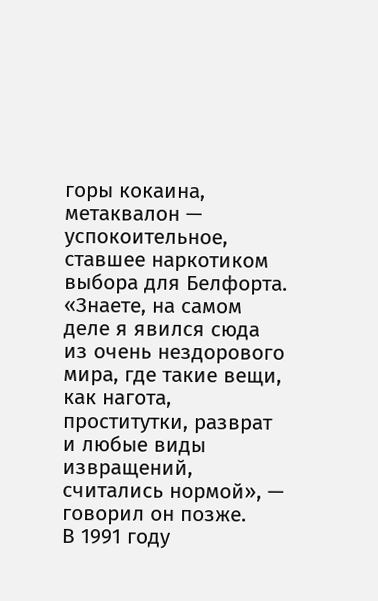горы кокаина, метаквалон — успокоительное, ставшее наркотиком выбора для Белфорта.
«Знаете, на самом деле я явился сюда из очень нездорового мира, где такие вещи, как нагота, проститутки, разврат и любые виды извращений, считались нормой», — говорил он позже.
В 1991 году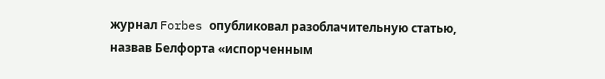журнал Forbes опубликовал разоблачительную статью, назвав Белфорта «испорченным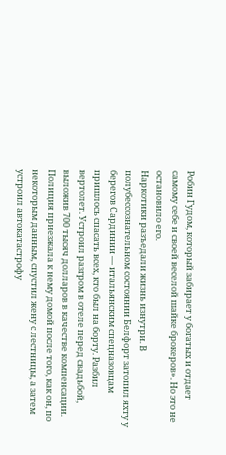Робин Гудом, который забирает у богатых и отдает самому себе и своей веселой шайке брокеров». Но это не остановило его.
Наркотики разъедали жизнь изнутри. В полубессознательном состоянии Белфорт затопил яхту у берегов Сардинии — итальянским спецназовцам пришлось спасать всех, кто был на борту. Разбил вертолет. Устроил разгром в отеле перед свадьбой, выложив 700 тысяч долларов в качестве компенсации.
Полиция приезжала к нему домой после того, как он, по некоторым данным, спустил жену с лестницы, а затем устроил автокатастрофу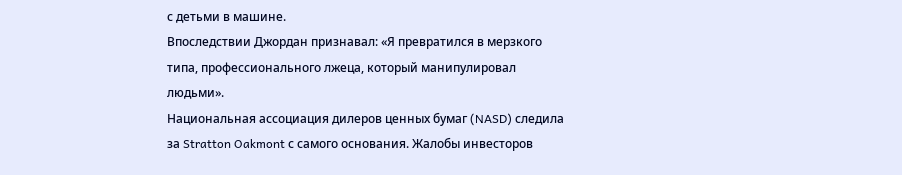с детьми в машине.
Впоследствии Джордан признавал: «Я превратился в мерзкого типа, профессионального лжеца, который манипулировал людьми».
Национальная ассоциация дилеров ценных бумаг (NASD) следила за Stratton Oakmont с самого основания. Жалобы инвесторов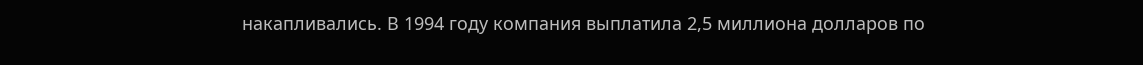накапливались. В 1994 году компания выплатила 2,5 миллиона долларов по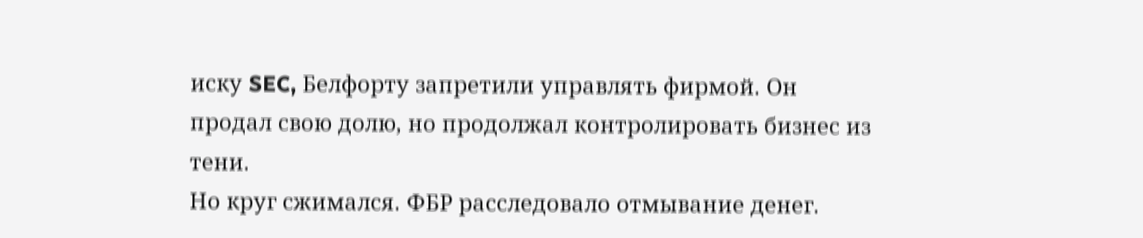иску SEC, Белфорту запретили управлять фирмой. Он продал свою долю, но продолжал контролировать бизнес из тени.
Но круг сжимался. ФБР расследовало отмывание денег.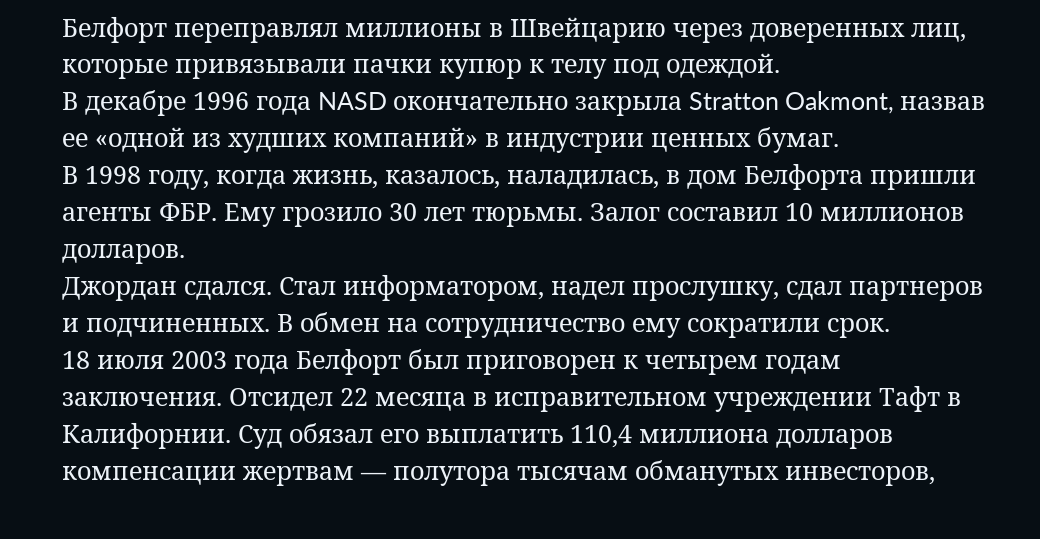Белфорт переправлял миллионы в Швейцарию через доверенных лиц, которые привязывали пачки купюр к телу под одеждой.
В декабре 1996 года NASD окончательно закрыла Stratton Oakmont, назвав ее «одной из худших компаний» в индустрии ценных бумаг.
В 1998 году, когда жизнь, казалось, наладилась, в дом Белфорта пришли агенты ФБР. Ему грозило 30 лет тюрьмы. Залог составил 10 миллионов долларов.
Джордан сдался. Стал информатором, надел прослушку, сдал партнеров и подчиненных. В обмен на сотрудничество ему сократили срок.
18 июля 2003 года Белфорт был приговорен к четырем годам заключения. Отсидел 22 месяца в исправительном учреждении Тафт в Калифорнии. Суд обязал его выплатить 110,4 миллиона долларов компенсации жертвам — полутора тысячам обманутых инвесторов,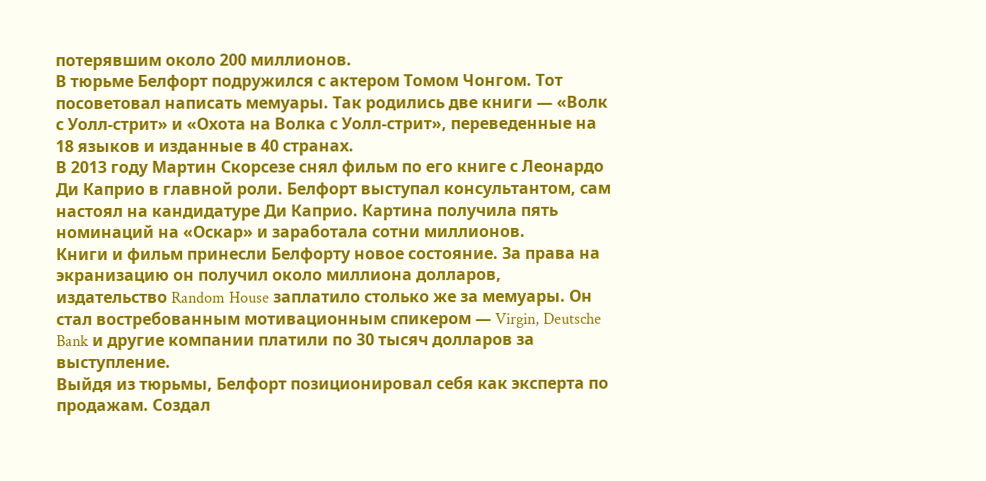потерявшим около 200 миллионов.
В тюрьме Белфорт подружился с актером Томом Чонгом. Тот посоветовал написать мемуары. Так родились две книги — «Волк с Уолл-стрит» и «Охота на Волка с Уолл-стрит», переведенные на 18 языков и изданные в 40 странах.
В 2013 году Мартин Скорсезе снял фильм по его книге с Леонардо Ди Каприо в главной роли. Белфорт выступал консультантом, сам настоял на кандидатуре Ди Каприо. Картина получила пять номинаций на «Оскар» и заработала сотни миллионов.
Книги и фильм принесли Белфорту новое состояние. За права на экранизацию он получил около миллиона долларов, издательство Random House заплатило столько же за мемуары. Он стал востребованным мотивационным спикером — Virgin, Deutsche Bank и другие компании платили по 30 тысяч долларов за выступление.
Выйдя из тюрьмы, Белфорт позиционировал себя как эксперта по продажам. Создал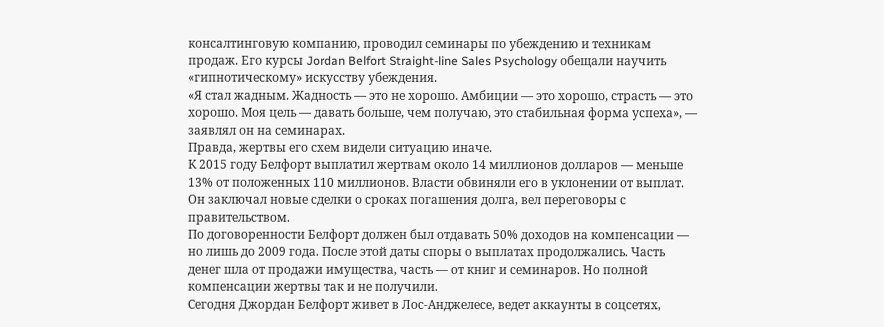консалтинговую компанию, проводил семинары по убеждению и техникам продаж. Его курсы Jordan Belfort Straight-line Sales Psychology обещали научить «гипнотическому» искусству убеждения.
«Я стал жадным. Жадность — это не хорошо. Амбиции — это хорошо, страсть — это хорошо. Моя цель — давать больше, чем получаю, это стабильная форма успеха», — заявлял он на семинарах.
Правда, жертвы его схем видели ситуацию иначе.
К 2015 году Белфорт выплатил жертвам около 14 миллионов долларов — меньше 13% от положенных 110 миллионов. Власти обвиняли его в уклонении от выплат. Он заключал новые сделки о сроках погашения долга, вел переговоры с правительством.
По договоренности Белфорт должен был отдавать 50% доходов на компенсации — но лишь до 2009 года. После этой даты споры о выплатах продолжались. Часть денег шла от продажи имущества, часть — от книг и семинаров. Но полной компенсации жертвы так и не получили.
Сегодня Джордан Белфорт живет в Лос-Анджелесе, ведет аккаунты в соцсетях,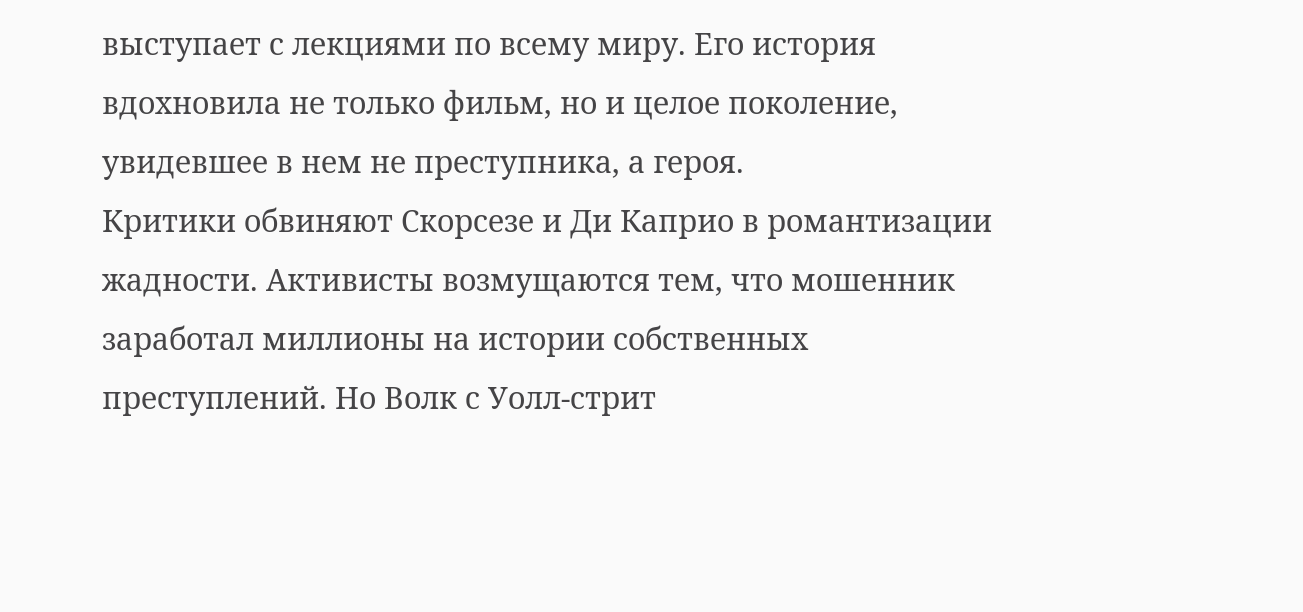выступает с лекциями по всему миру. Его история вдохновила не только фильм, но и целое поколение, увидевшее в нем не преступника, а героя.
Критики обвиняют Скорсезе и Ди Каприо в романтизации жадности. Активисты возмущаются тем, что мошенник заработал миллионы на истории собственных преступлений. Но Волк с Уолл-стрит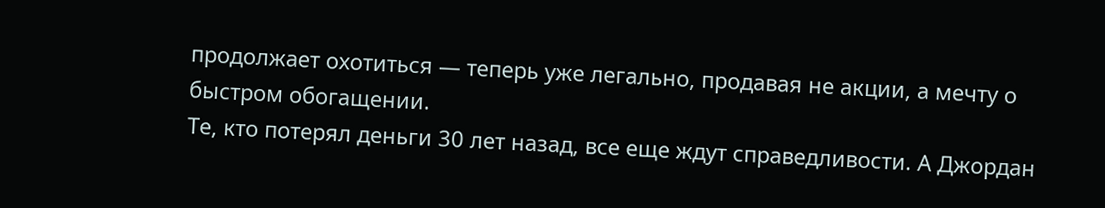продолжает охотиться — теперь уже легально, продавая не акции, а мечту о быстром обогащении.
Те, кто потерял деньги 30 лет назад, все еще ждут справедливости. А Джордан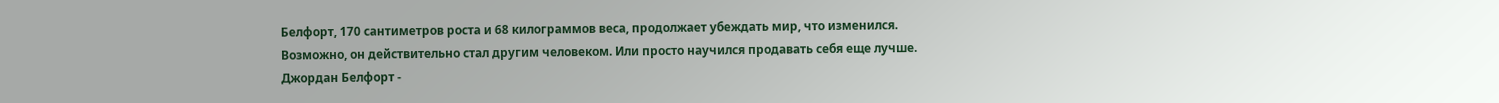Белфорт, 170 сантиметров роста и 68 килограммов веса, продолжает убеждать мир, что изменился.
Возможно, он действительно стал другим человеком. Или просто научился продавать себя еще лучше.
Джордан Белфорт -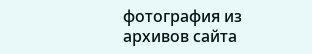фотография из архивов сайта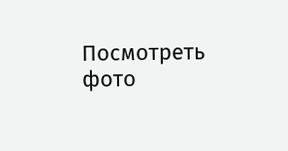Посмотреть фото